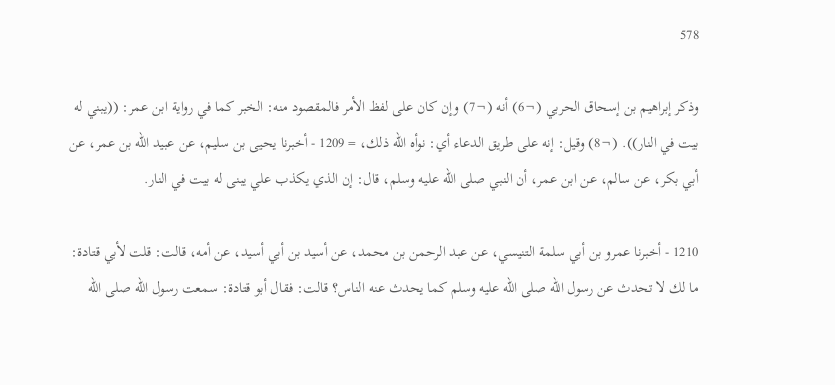578

وذكر إبراهيم بن إسحاق الحربي (¬6) أنه (¬7) وإن كان على لفظ الأمر فالمقصود منه: الخبر كما في رواية ابن عمر: ((يبني له بيت في النار)). (¬8) وقيل: إنه على طريق الدعاء أي: نوأه الله ذلك، = 1209 - أخبرنا يحيى بن سليم، عن عبيد الله بن عمر، عن أبي بكر، عن سالم، عن ابن عمر، أن النبي صلى الله عليه وسلم، قال: إن الذي يكذب علي يبنى له بيت في النار.

1210 - أخبرنا عمرو بن أبي سلمة التنيسي، عن عبد الرحمن بن محمد، عن أسيد بن أبي أسيد، عن أمه، قالت: قلت لأبي قتادة: ما لك لا تحدث عن رسول الله صلى الله عليه وسلم كما يحدث عنه الناس؟ قالت: فقال أبو قتادة: سمعت رسول الله صلى الله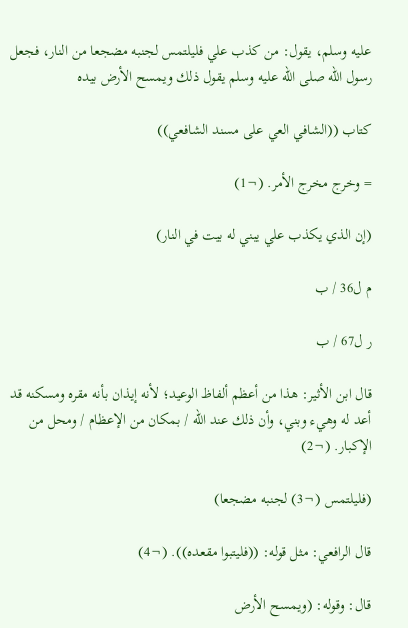عليه وسلم، يقول: من كذب علي فليلتمس لجنبه مضجعا من النار، فجعل رسول الله صلى الله عليه وسلم يقول ذلك ويمسح الأرض بيده

كتاب ((الشافي العي على مسند الشافعي))

= وخرج مخرج الأمر. (¬1)

(إن الذي يكذب علي يبني له بيت في النار)

م ل36 / ب

ر ل67 / ب

قال ابن الأثير: هذا من أعظم ألفاظ الوعيد؛ لأنه إيذان بأنه مقره ومسكنه قد أعد له وهيء وبني، وأن ذلك عند الله / بمكان من الإعظام / ومحل من الإكبار. (¬2)

(فليلتمس (¬3) لجنبه مضجعا)

قال الرافعي: مثل قوله: ((فليتبوا مقعده)). (¬4)

قال: وقوله: (ويمسح الأرض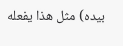بيده) مثل هذا يفعله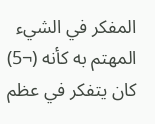المفكر في الشيء المهتم به كأنه (¬5) كان يتفكر في عظم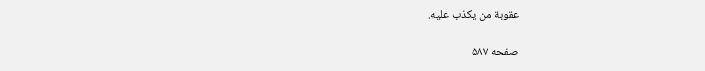عقوبة من يكذب عليه.

صفحه ۵۸۷